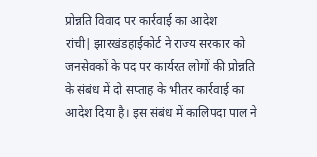प्रोन्नति विवाद पर कार्रवाई का आदेश
रांची| झारखंडहाईकोर्ट ने राज्य सरकार को जनसेवकों के पद पर कार्यरत लोगों की प्रोन्नति के संबंध में दो सप्ताह के भीतर कार्रवाई का आदेश दिया है। इस संबंध में कालिपदा पाल ने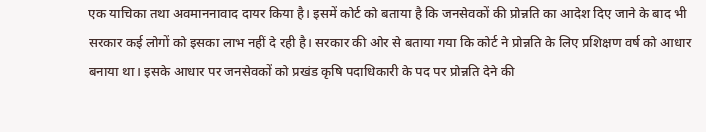एक याचिका तथा अवमाननावाद दायर किया है। इसमें कोर्ट को बताया है कि जनसेवकों की प्रोन्नति का आदेश दिए जाने के बाद भी सरकार कई लोगों को इसका लाभ नहीं दे रही है। सरकार की ओर से बताया गया कि कोर्ट ने प्रोन्नति के लिए प्रशिक्षण वर्ष को आधार बनाया था। इसके आधार पर जनसेवकों को प्रखंड कृषि पदाधिकारी के पद पर प्रोन्नति देने की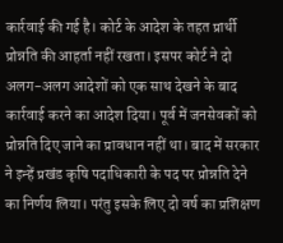कार्रवाई की गई है। कोर्ट के आदेश के तहत प्रार्थी प्रोन्नति की आहर्ता नहीं रखता। इसपर कोर्ट ने दो अलग-अलग आदेशों को एक साथ देखने के बाद कार्रवाई करने का आदेश दिया। पूर्व में जनसेवकों को प्रोन्नति दिए जाने का प्रावधान नहीं था। बाद में सरकार ने इन्हें प्रखंड कृषि पदाधिकारी के पद पर प्रोन्नति देने का निर्णय लिया। परंतु इसके लिए दो वर्ष का प्रशिक्षण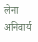लेना अनिवार्य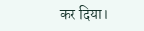कर दिया।